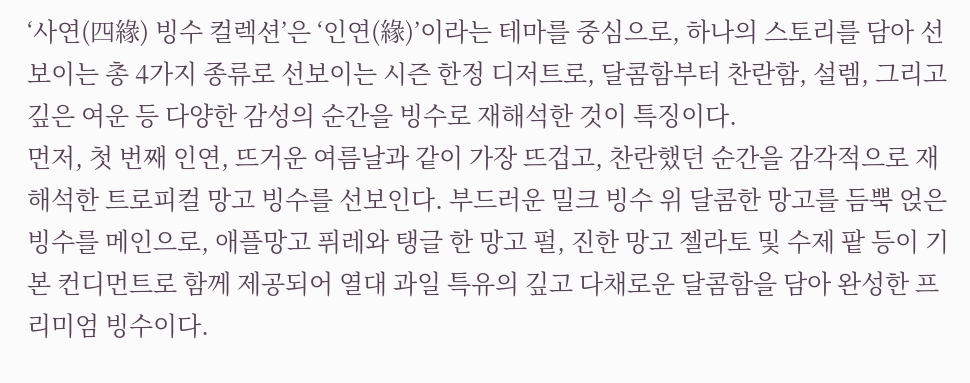‘사연(四緣) 빙수 컬렉션’은 ‘인연(緣)’이라는 테마를 중심으로, 하나의 스토리를 담아 선보이는 총 4가지 종류로 선보이는 시즌 한정 디저트로, 달콤함부터 찬란함, 설렘, 그리고 깊은 여운 등 다양한 감성의 순간을 빙수로 재해석한 것이 특징이다.
먼저, 첫 번째 인연, 뜨거운 여름날과 같이 가장 뜨겁고, 찬란했던 순간을 감각적으로 재해석한 트로피컬 망고 빙수를 선보인다. 부드러운 밀크 빙수 위 달콤한 망고를 듬뿍 얹은 빙수를 메인으로, 애플망고 퓌레와 탱글 한 망고 펄, 진한 망고 젤라토 및 수제 팥 등이 기본 컨디먼트로 함께 제공되어 열대 과일 특유의 깊고 다채로운 달콤함을 담아 완성한 프리미엄 빙수이다.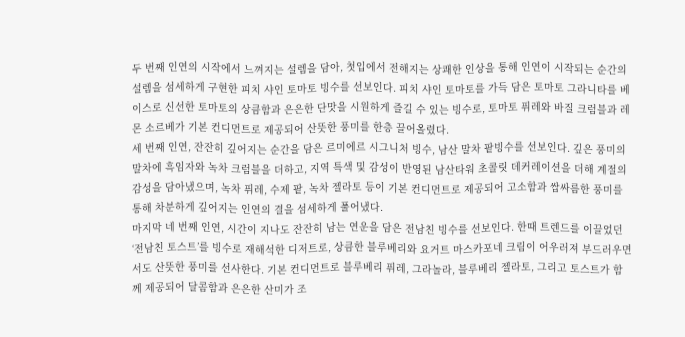두 번째 인연의 시작에서 느껴지는 설렘을 담아, 첫입에서 전해지는 상쾌한 인상을 통해 인연이 시작되는 순간의 설렘을 섬세하게 구현한 피치 샤인 토마토 빙수를 선보인다. 피치 샤인 토마토를 가득 담은 토마토 그라니타를 베이스로 신선한 토마토의 상큼함과 은은한 단맛을 시원하게 즐길 수 있는 빙수로, 토마토 퓌레와 바질 크럼블과 레몬 소르베가 기본 컨디먼트로 제공되어 산뜻한 풍미를 한층 끌어올렸다.
세 번째 인연, 잔잔히 깊어지는 순간을 담은 르미에르 시그니처 빙수, 남산 말차 팥빙수를 선보인다. 깊은 풍미의 말차에 흑임자와 녹차 크럼블을 더하고, 지역 특색 및 감성이 반영된 남산타워 초콜릿 데커레이션을 더해 계절의 감성을 담아냈으며, 녹차 퓌레, 수제 팥, 녹차 젤라토 등이 기본 컨디먼트로 제공되어 고소함과 쌉싸름한 풍미를 통해 차분하게 깊어지는 인연의 결을 섬세하게 풀어냈다.
마지막 네 번째 인연, 시간이 지나도 잔잔히 남는 연운을 담은 전남친 빙수를 선보인다. 한때 트렌드를 이끌었던 ‘전남친 토스트’를 빙수로 재해석한 디저트로, 상큼한 블루베리와 요거트 마스카포네 크림이 어우러져 부드러우면서도 산뜻한 풍미를 선사한다. 기본 컨디먼트로 블루베리 퓌레, 그라놀라, 블루베리 젤라토, 그리고 토스트가 함께 제공되어 달콤함과 은은한 산미가 조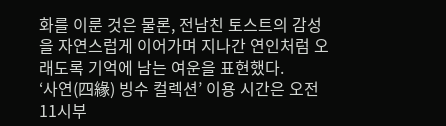화를 이룬 것은 물론, 전남친 토스트의 감성을 자연스럽게 이어가며 지나간 연인처럼 오래도록 기억에 남는 여운을 표현했다.
‘사연(四緣) 빙수 컬렉션’ 이용 시간은 오전 11시부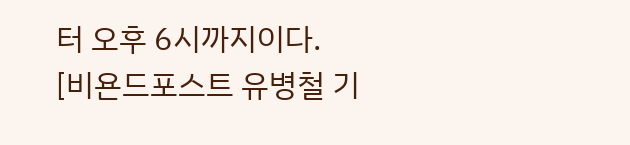터 오후 6시까지이다.
[비욘드포스트 유병철 기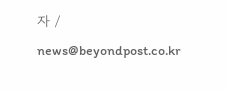자 / news@beyondpost.co.kr